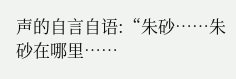声的自言自语:“朱砂……朱砂在哪里……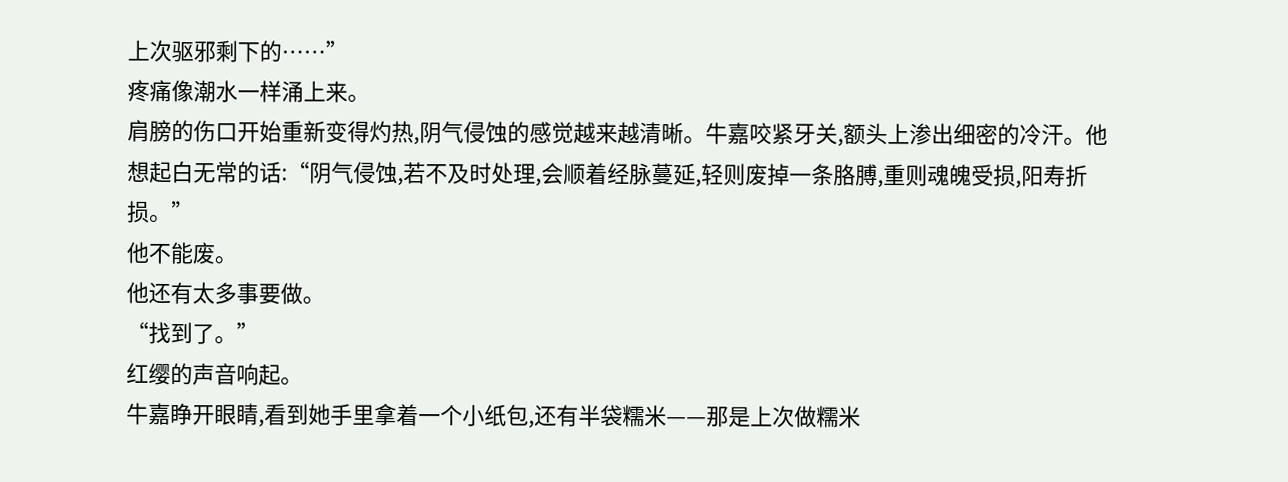上次驱邪剩下的……”
疼痛像潮水一样涌上来。
肩膀的伤口开始重新变得灼热,阴气侵蚀的感觉越来越清晰。牛嘉咬紧牙关,额头上渗出细密的冷汗。他想起白无常的话:“阴气侵蚀,若不及时处理,会顺着经脉蔓延,轻则废掉一条胳膊,重则魂魄受损,阳寿折损。”
他不能废。
他还有太多事要做。
“找到了。”
红缨的声音响起。
牛嘉睁开眼睛,看到她手里拿着一个小纸包,还有半袋糯米——那是上次做糯米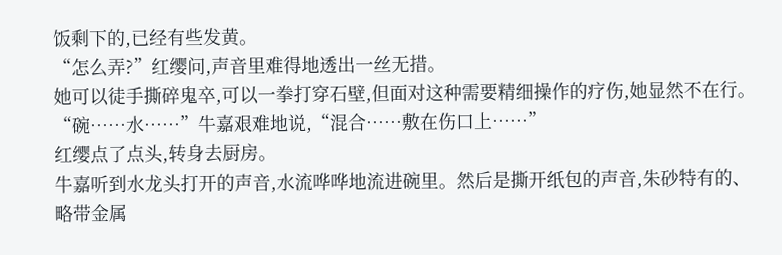饭剩下的,已经有些发黄。
“怎么弄?”红缨问,声音里难得地透出一丝无措。
她可以徒手撕碎鬼卒,可以一拳打穿石壁,但面对这种需要精细操作的疗伤,她显然不在行。
“碗……水……”牛嘉艰难地说,“混合……敷在伤口上……”
红缨点了点头,转身去厨房。
牛嘉听到水龙头打开的声音,水流哗哗地流进碗里。然后是撕开纸包的声音,朱砂特有的、略带金属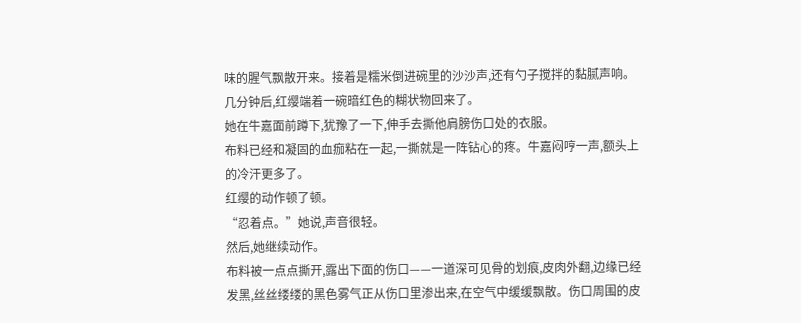味的腥气飘散开来。接着是糯米倒进碗里的沙沙声,还有勺子搅拌的黏腻声响。
几分钟后,红缨端着一碗暗红色的糊状物回来了。
她在牛嘉面前蹲下,犹豫了一下,伸手去撕他肩膀伤口处的衣服。
布料已经和凝固的血痂粘在一起,一撕就是一阵钻心的疼。牛嘉闷哼一声,额头上的冷汗更多了。
红缨的动作顿了顿。
“忍着点。”她说,声音很轻。
然后,她继续动作。
布料被一点点撕开,露出下面的伤口——一道深可见骨的划痕,皮肉外翻,边缘已经发黑,丝丝缕缕的黑色雾气正从伤口里渗出来,在空气中缓缓飘散。伤口周围的皮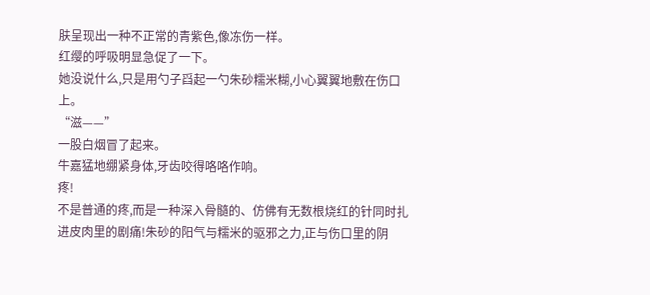肤呈现出一种不正常的青紫色,像冻伤一样。
红缨的呼吸明显急促了一下。
她没说什么,只是用勺子舀起一勺朱砂糯米糊,小心翼翼地敷在伤口上。
“滋——”
一股白烟冒了起来。
牛嘉猛地绷紧身体,牙齿咬得咯咯作响。
疼!
不是普通的疼,而是一种深入骨髓的、仿佛有无数根烧红的针同时扎进皮肉里的剧痛!朱砂的阳气与糯米的驱邪之力,正与伤口里的阴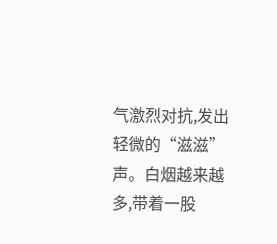气激烈对抗,发出轻微的“滋滋”声。白烟越来越多,带着一股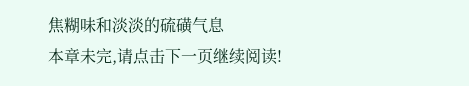焦糊味和淡淡的硫磺气息
本章未完,请点击下一页继续阅读!